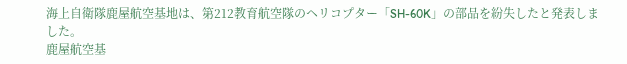海上自衛隊鹿屋航空基地は、第212教育航空隊のヘリコプター「SH-60K」の部品を紛失したと発表しました。
鹿屋航空基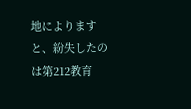地によりますと、紛失したのは第212教育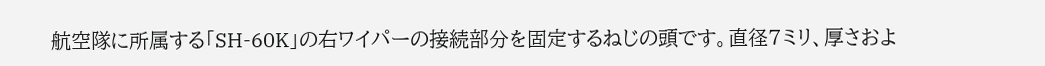航空隊に所属する「SH-60K」の右ワイパーの接続部分を固定するねじの頭です。直径7ミリ、厚さおよ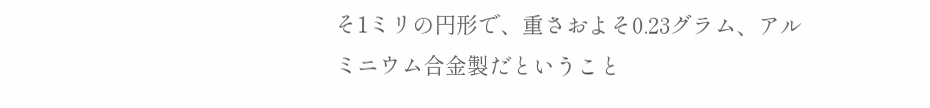そ1ミリの円形で、重さおよそ0.23グラム、アルミニウム合金製だということ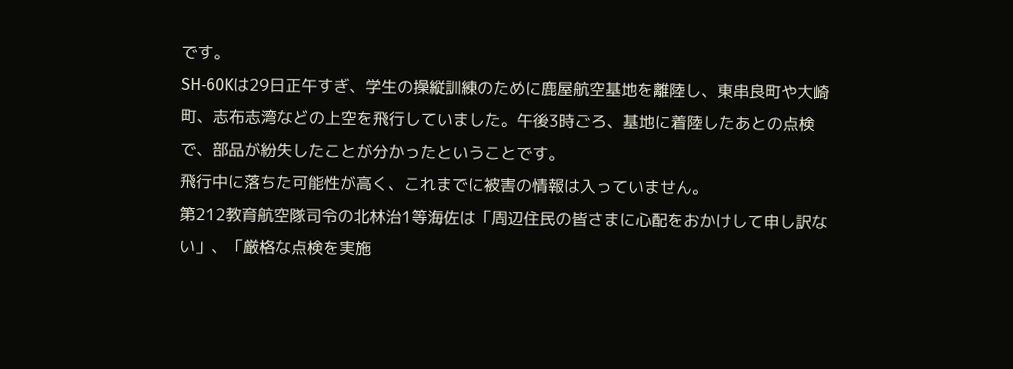です。
SH‐60Kは29日正午すぎ、学生の操縦訓練のために鹿屋航空基地を離陸し、東串良町や大崎町、志布志湾などの上空を飛行していました。午後3時ごろ、基地に着陸したあとの点検で、部品が紛失したことが分かったということです。
飛行中に落ちた可能性が高く、これまでに被害の情報は入っていません。
第212教育航空隊司令の北林治1等海佐は「周辺住民の皆さまに心配をおかけして申し訳ない」、「厳格な点検を実施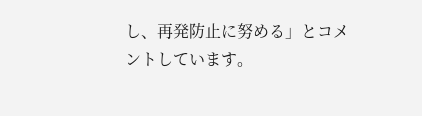し、再発防止に努める」とコメントしています。